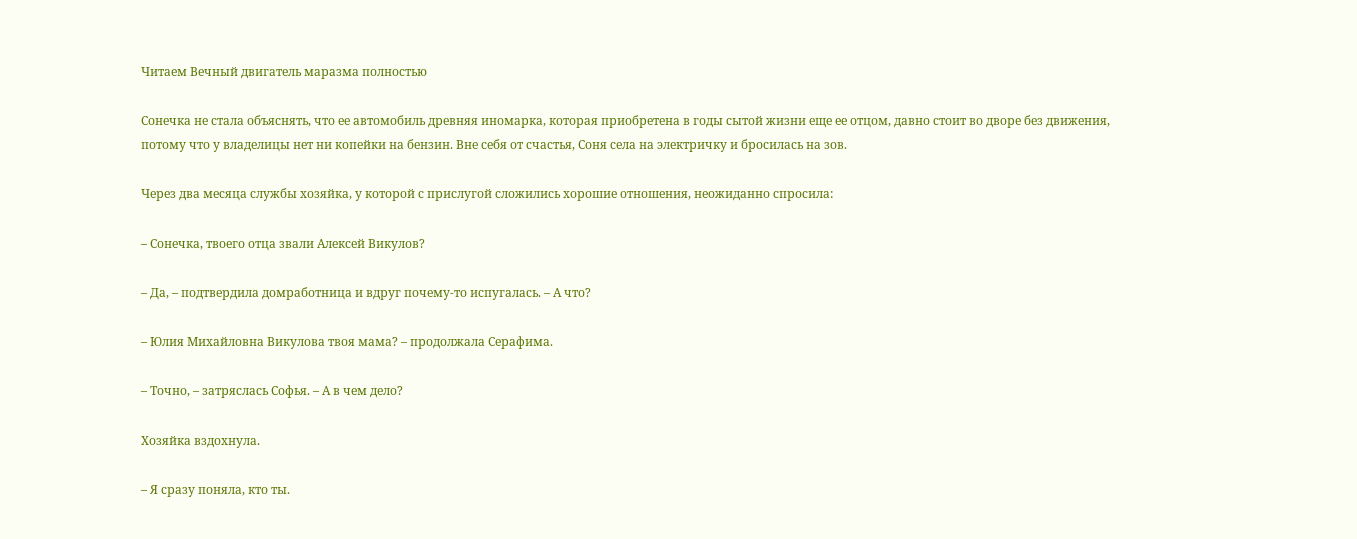Читаем Вечный двигатель маразма полностью

Сонечка не стала объяснять, что ее автомобиль древняя иномарка, которая приобретена в годы сытой жизни еще ее отцом, давно стоит во дворе без движения, потому что у владелицы нет ни копейки на бензин. Вне себя от счастья, Соня села на электричку и бросилась на зов.

Через два месяца службы хозяйка, у которой с прислугой сложились хорошие отношения, неожиданно спросила:

– Сонечка, твоего отца звали Алексей Викулов?

– Да, – подтвердила домработница и вдруг почему-то испугалась. – А что?

– Юлия Михайловна Викулова твоя мама? – продолжала Серафима.

– Точно, – затряслась Софья. – А в чем дело?

Хозяйка вздохнула.

– Я сразу поняла, кто ты.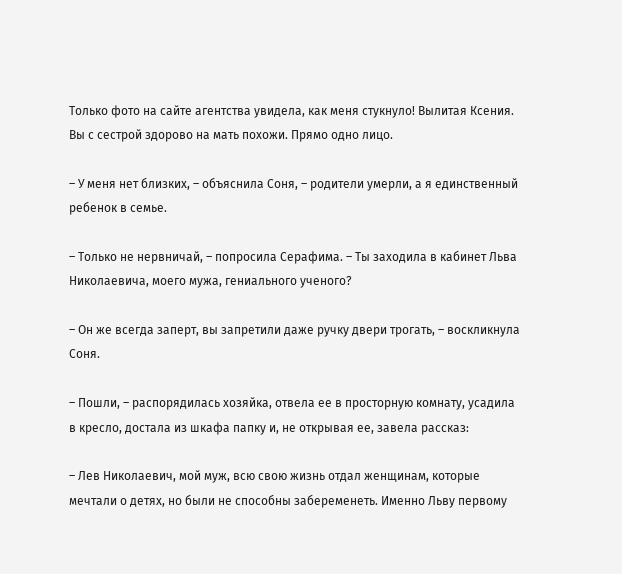Только фото на сайте агентства увидела, как меня стукнуло! Вылитая Ксения. Вы с сестрой здорово на мать похожи. Прямо одно лицо.

– У меня нет близких, – объяснила Соня, – родители умерли, а я единственный ребенок в семье.

– Только не нервничай, – попросила Серафима. – Ты заходила в кабинет Льва Николаевича, моего мужа, гениального ученого?

– Он же всегда заперт, вы запретили даже ручку двери трогать, – воскликнула Соня.

– Пошли, – распорядилась хозяйка, отвела ее в просторную комнату, усадила в кресло, достала из шкафа папку и, не открывая ее, завела рассказ:

– Лев Николаевич, мой муж, всю свою жизнь отдал женщинам, которые мечтали о детях, но были не способны забеременеть. Именно Льву первому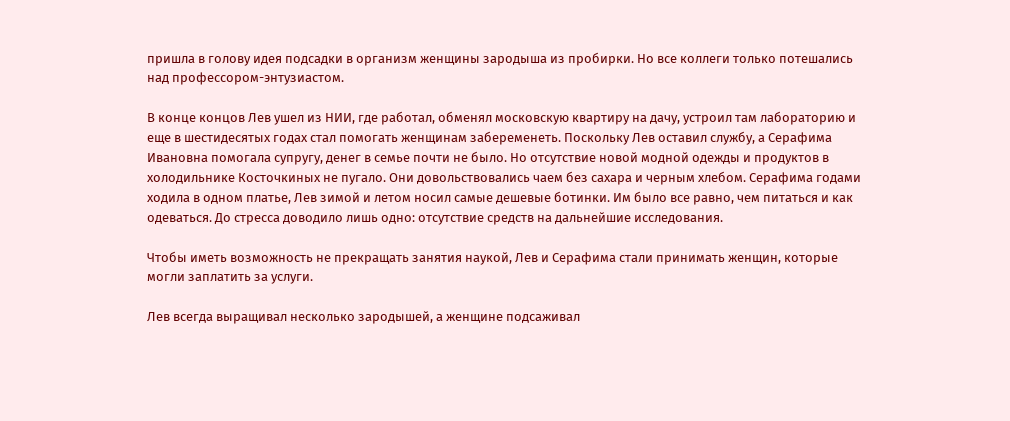пришла в голову идея подсадки в организм женщины зародыша из пробирки. Но все коллеги только потешались над профессором-энтузиастом.

В конце концов Лев ушел из НИИ, где работал, обменял московскую квартиру на дачу, устроил там лабораторию и еще в шестидесятых годах стал помогать женщинам забеременеть. Поскольку Лев оставил службу, а Серафима Ивановна помогала супругу, денег в семье почти не было. Но отсутствие новой модной одежды и продуктов в холодильнике Косточкиных не пугало. Они довольствовались чаем без сахара и черным хлебом. Серафима годами ходила в одном платье, Лев зимой и летом носил самые дешевые ботинки. Им было все равно, чем питаться и как одеваться. До стресса доводило лишь одно: отсутствие средств на дальнейшие исследования.

Чтобы иметь возможность не прекращать занятия наукой, Лев и Серафима стали принимать женщин, которые могли заплатить за услуги.

Лев всегда выращивал несколько зародышей, а женщине подсаживал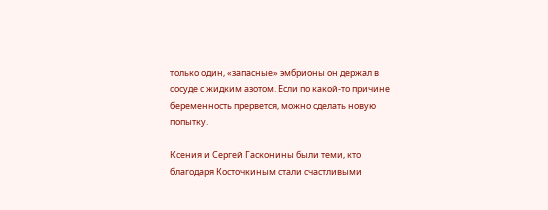только один, «запасные» эмбрионы он держал в сосуде с жидким азотом. Если по какой-то причине беременность прервется, можно сделать новую попытку.

Ксения и Сергей Гасконины были теми, кто благодаря Косточкиным стали счастливыми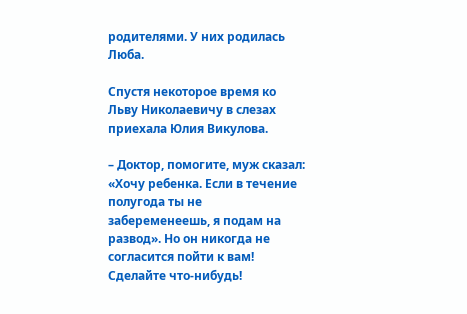родителями. У них родилась Люба.

Спустя некоторое время ко Льву Николаевичу в слезах приехала Юлия Викулова.

– Доктор, помогите, муж сказал: «Хочу ребенка. Если в течение полугода ты не забеременеешь, я подам на развод». Но он никогда не согласится пойти к вам! Сделайте что-нибудь!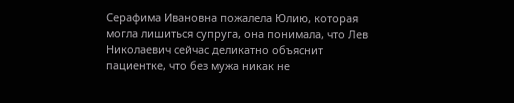Серафима Ивановна пожалела Юлию, которая могла лишиться супруга, она понимала, что Лев Николаевич сейчас деликатно объяснит пациентке, что без мужа никак не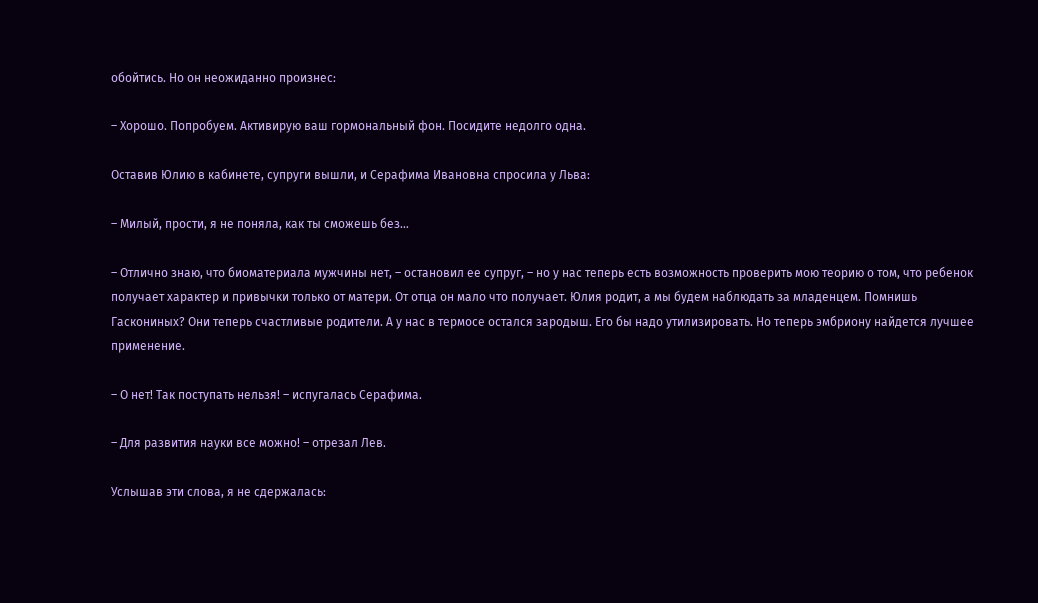обойтись. Но он неожиданно произнес:

– Хорошо. Попробуем. Активирую ваш гормональный фон. Посидите недолго одна.

Оставив Юлию в кабинете, супруги вышли, и Серафима Ивановна спросила у Льва:

– Милый, прости, я не поняла, как ты сможешь без…

– Отлично знаю, что биоматериала мужчины нет, – остановил ее супруг, – но у нас теперь есть возможность проверить мою теорию о том, что ребенок получает характер и привычки только от матери. От отца он мало что получает. Юлия родит, а мы будем наблюдать за младенцем. Помнишь Гаскониных? Они теперь счастливые родители. А у нас в термосе остался зародыш. Его бы надо утилизировать. Но теперь эмбриону найдется лучшее применение.

– О нет! Так поступать нельзя! – испугалась Серафима.

– Для развития науки все можно! – отрезал Лев.

Услышав эти слова, я не сдержалась: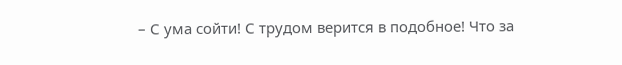– С ума сойти! С трудом верится в подобное! Что за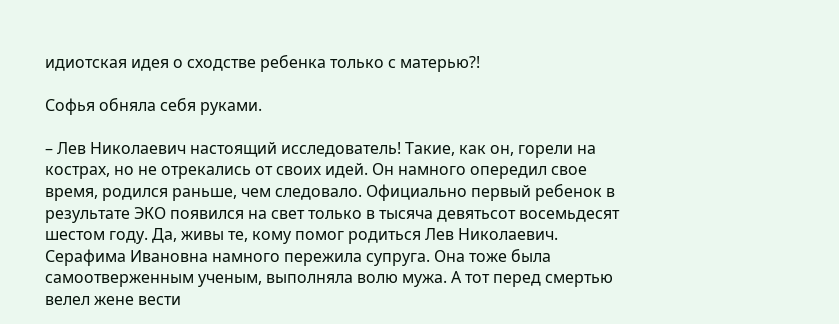идиотская идея о сходстве ребенка только с матерью?!

Софья обняла себя руками.

– Лев Николаевич настоящий исследователь! Такие, как он, горели на кострах, но не отрекались от своих идей. Он намного опередил свое время, родился раньше, чем следовало. Официально первый ребенок в результате ЭКО появился на свет только в тысяча девятьсот восемьдесят шестом году. Да, живы те, кому помог родиться Лев Николаевич. Серафима Ивановна намного пережила супруга. Она тоже была самоотверженным ученым, выполняла волю мужа. А тот перед смертью велел жене вести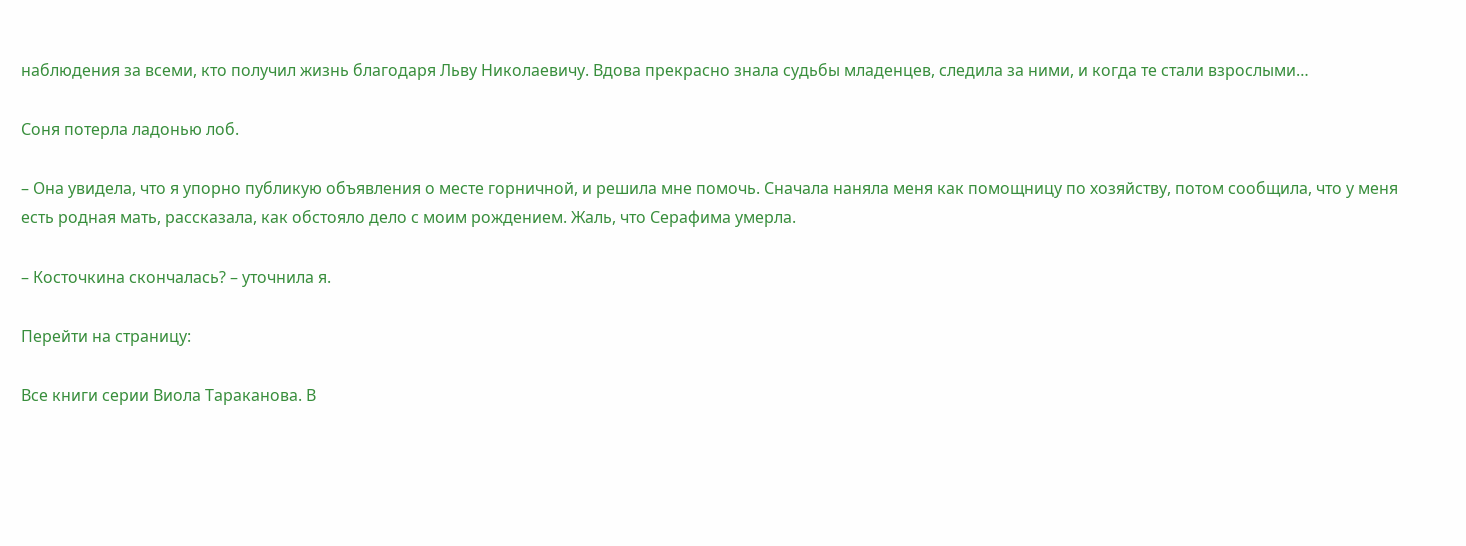наблюдения за всеми, кто получил жизнь благодаря Льву Николаевичу. Вдова прекрасно знала судьбы младенцев, следила за ними, и когда те стали взрослыми…

Соня потерла ладонью лоб.

– Она увидела, что я упорно публикую объявления о месте горничной, и решила мне помочь. Сначала наняла меня как помощницу по хозяйству, потом сообщила, что у меня есть родная мать, рассказала, как обстояло дело с моим рождением. Жаль, что Серафима умерла.

– Косточкина скончалась? – уточнила я.

Перейти на страницу:

Все книги серии Виола Тараканова. В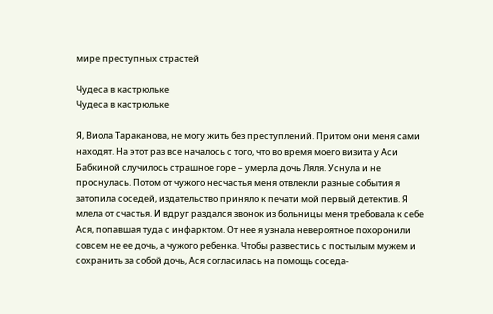мире преступных страстей

Чудеса в кастрюльке
Чудеса в кастрюльке

Я, Виола Тараканова, не могу жить без преступлений. Притом они меня сами находят. На этот раз все началось с того, что во время моего визита у Аси Бабкиной случилось страшное горе – умерла дочь Ляля. Уснула и не проснулась. Потом от чужого несчастья меня отвлекли разные события я затопила соседей, издательство приняло к печати мой первый детектив. Я млела от счастья. И вдруг раздался звонок из больницы меня требовала к себе Ася, попавшая туда с инфарктом. От нее я узнала невероятное похоронили совсем не ее дочь, а чужого ребенка. Чтобы развестись с постылым мужем и сохранить за собой дочь, Ася согласилась на помощь соседа-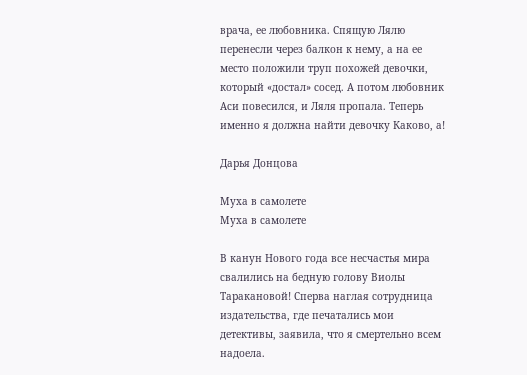врача, ее любовника. Спящую Лялю перенесли через балкон к нему, а на ее место положили труп похожей девочки, который «достал» сосед. А потом любовник Аси повесился, и Ляля пропала. Теперь именно я должна найти девочку Каково, а!

Дарья Донцова

Муха в самолете
Муха в самолете

В канун Нового года все несчастья мира свалились на бедную голову Виолы Таракановой! Сперва наглая сотрудница издательства, где печатались мои детективы, заявила, что я смертельно всем надоела.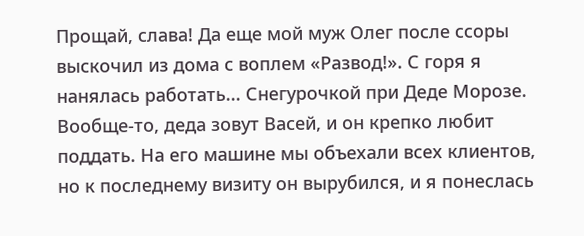Прощай, слава! Да еще мой муж Олег после ссоры выскочил из дома с воплем «Развод!». С горя я нанялась работать... Снегурочкой при Деде Морозе. Вообще-то, деда зовут Васей, и он крепко любит поддать. На его машине мы объехали всех клиентов, но к последнему визиту он вырубился, и я понеслась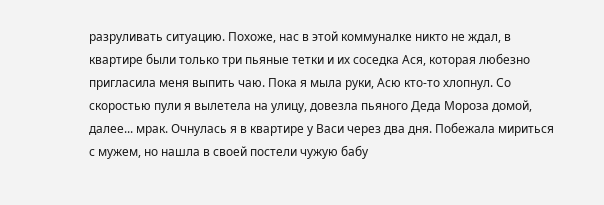разруливать ситуацию. Похоже, нас в этой коммуналке никто не ждал, в квартире были только три пьяные тетки и их соседка Ася, которая любезно пригласила меня выпить чаю. Пока я мыла руки, Асю кто-то хлопнул. Со скоростью пули я вылетела на улицу, довезла пьяного Деда Мороза домой, далее... мрак. Очнулась я в квартире у Васи через два дня. Побежала мириться с мужем, но нашла в своей постели чужую бабу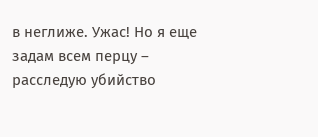в неглиже. Ужас! Но я еще задам всем перцу – расследую убийство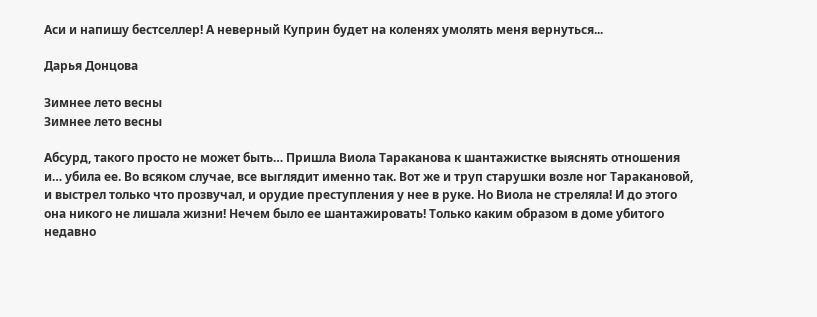Аси и напишу бестселлер! А неверный Куприн будет на коленях умолять меня вернуться...

Дарья Донцова

Зимнее лето весны
Зимнее лето весны

Абсурд, такого просто не может быть… Пришла Виола Тараканова к шантажистке выяснять отношения и… убила ее. Во всяком случае, все выглядит именно так. Вот же и труп старушки возле ног Таракановой, и выстрел только что прозвучал, и орудие преступления у нее в руке. Но Виола не стреляла! И до этого она никого не лишала жизни! Нечем было ее шантажировать! Только каким образом в доме убитого недавно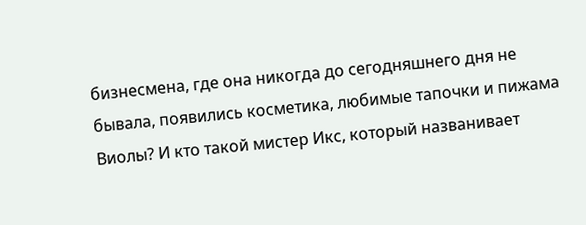бизнесмена, где она никогда до сегодняшнего дня не бывала, появились косметика, любимые тапочки и пижама Виолы? И кто такой мистер Икс, который названивает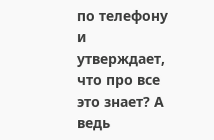по телефону и утверждает, что про все это знает? А ведь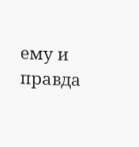ему и правда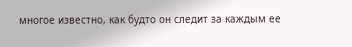многое известно, как будто он следит за каждым ее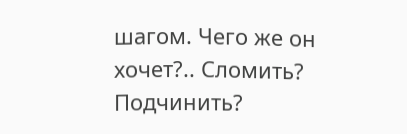шагом. Чего же он хочет?.. Сломить? Подчинить?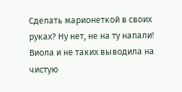Сделать марионеткой в своих руках? Ну нет, не на ту напали! Виола и не таких выводила на чистую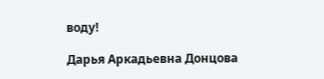воду!

Дарья Аркадьевна Донцова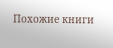Похожие книги